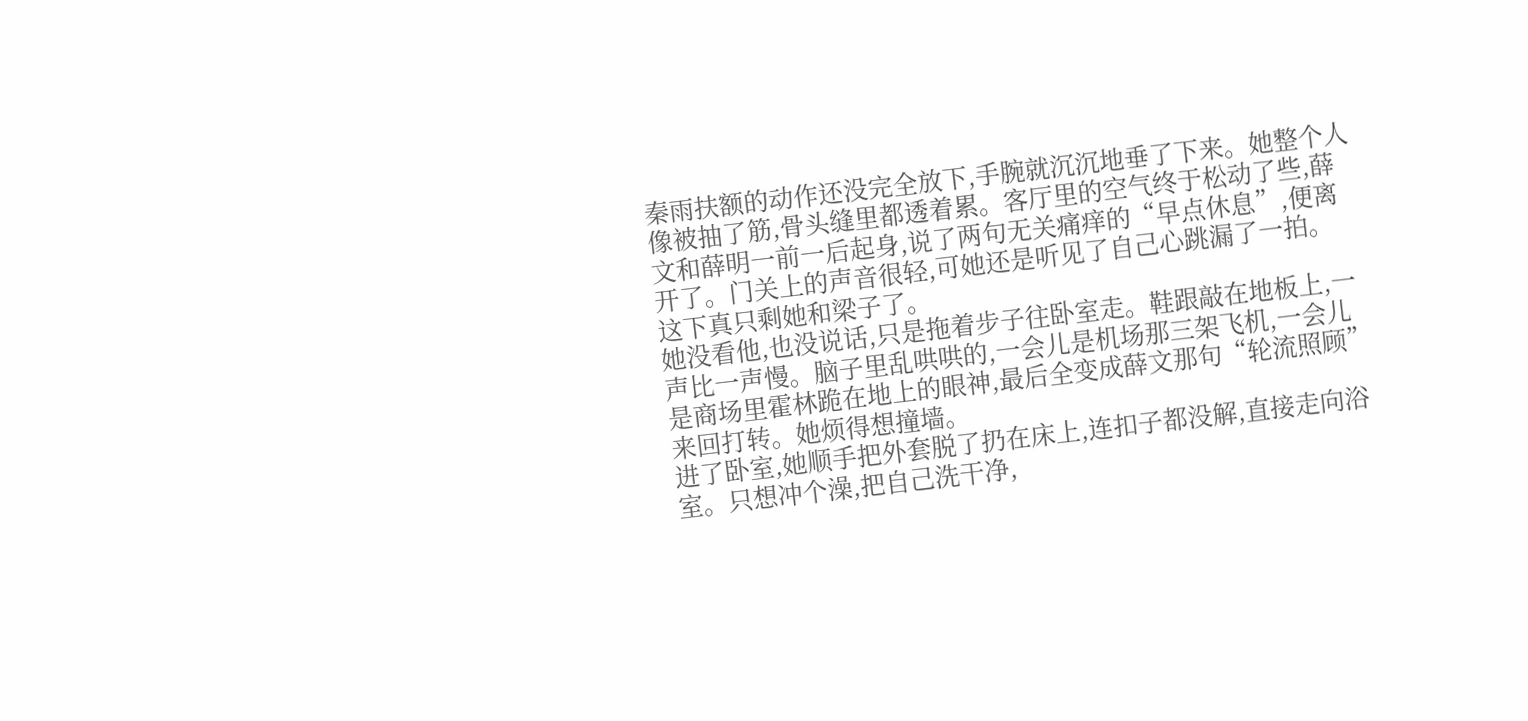秦雨扶额的动作还没完全放下,手腕就沉沉地垂了下来。她整个人像被抽了筋,骨头缝里都透着累。客厅里的空气终于松动了些,薛文和薛明一前一后起身,说了两句无关痛痒的“早点休息”,便离开了。门关上的声音很轻,可她还是听见了自己心跳漏了一拍。
这下真只剩她和梁子了。
她没看他,也没说话,只是拖着步子往卧室走。鞋跟敲在地板上,一声比一声慢。脑子里乱哄哄的,一会儿是机场那三架飞机,一会儿是商场里霍林跪在地上的眼神,最后全变成薛文那句“轮流照顾”来回打转。她烦得想撞墙。
进了卧室,她顺手把外套脱了扔在床上,连扣子都没解,直接走向浴室。只想冲个澡,把自己洗干净,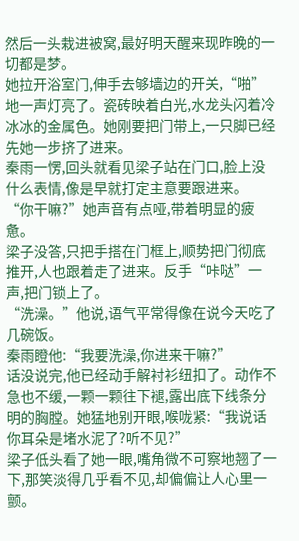然后一头栽进被窝,最好明天醒来现昨晚的一切都是梦。
她拉开浴室门,伸手去够墙边的开关,“啪”地一声灯亮了。瓷砖映着白光,水龙头闪着冷冰冰的金属色。她刚要把门带上,一只脚已经先她一步挤了进来。
秦雨一愣,回头就看见梁子站在门口,脸上没什么表情,像是早就打定主意要跟进来。
“你干嘛?”她声音有点哑,带着明显的疲惫。
梁子没答,只把手搭在门框上,顺势把门彻底推开,人也跟着走了进来。反手“咔哒”一声,把门锁上了。
“洗澡。”他说,语气平常得像在说今天吃了几碗饭。
秦雨瞪他:“我要洗澡,你进来干嘛?”
话没说完,他已经动手解衬衫纽扣了。动作不急也不缓,一颗一颗往下褪,露出底下线条分明的胸膛。她猛地别开眼,喉咙紧:“我说话你耳朵是堵水泥了?听不见?”
梁子低头看了她一眼,嘴角微不可察地翘了一下,那笑淡得几乎看不见,却偏偏让人心里一颤。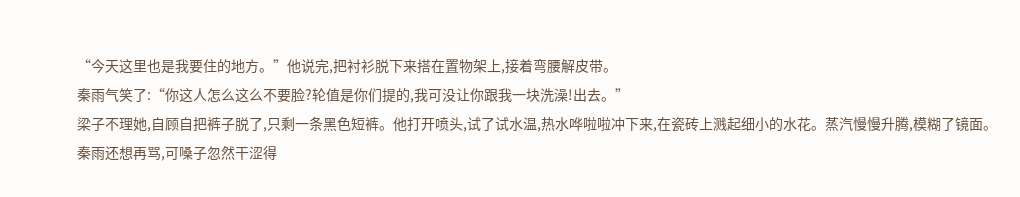“今天这里也是我要住的地方。”他说完,把衬衫脱下来搭在置物架上,接着弯腰解皮带。
秦雨气笑了:“你这人怎么这么不要脸?轮值是你们提的,我可没让你跟我一块洗澡!出去。”
梁子不理她,自顾自把裤子脱了,只剩一条黑色短裤。他打开喷头,试了试水温,热水哗啦啦冲下来,在瓷砖上溅起细小的水花。蒸汽慢慢升腾,模糊了镜面。
秦雨还想再骂,可嗓子忽然干涩得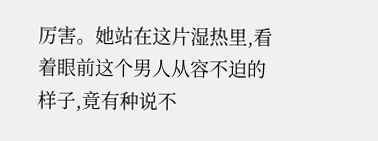厉害。她站在这片湿热里,看着眼前这个男人从容不迫的样子,竟有种说不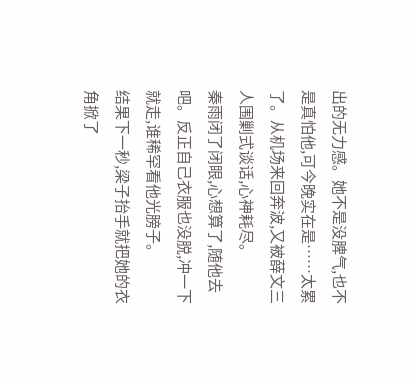出的无力感。她不是没脾气,也不是真怕他,可今晚实在是……太累了。从机场来回奔波,又被薛文三人围剿式谈话,心神耗尽。
秦雨闭了闭眼,心想算了,随他去吧。反正自己衣服也没脱,冲一下就走,谁稀罕看他光膀子。
结果下一秒,梁子抬手就把她的衣角掀了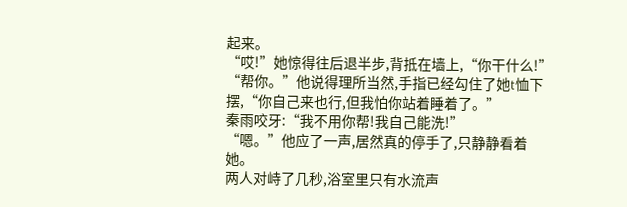起来。
“哎!”她惊得往后退半步,背抵在墙上,“你干什么!”
“帮你。”他说得理所当然,手指已经勾住了她t恤下摆,“你自己来也行,但我怕你站着睡着了。”
秦雨咬牙:“我不用你帮!我自己能洗!”
“嗯。”他应了一声,居然真的停手了,只静静看着她。
两人对峙了几秒,浴室里只有水流声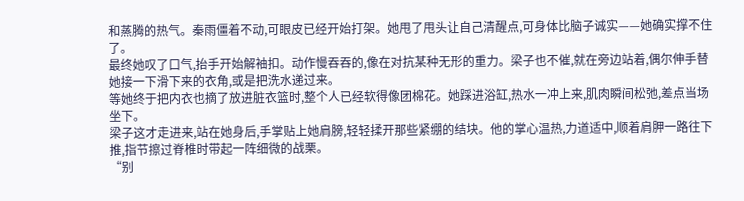和蒸腾的热气。秦雨僵着不动,可眼皮已经开始打架。她甩了甩头让自己清醒点,可身体比脑子诚实——她确实撑不住了。
最终她叹了口气,抬手开始解袖扣。动作慢吞吞的,像在对抗某种无形的重力。梁子也不催,就在旁边站着,偶尔伸手替她接一下滑下来的衣角,或是把洗水递过来。
等她终于把内衣也摘了放进脏衣篮时,整个人已经软得像团棉花。她踩进浴缸,热水一冲上来,肌肉瞬间松弛,差点当场坐下。
梁子这才走进来,站在她身后,手掌贴上她肩膀,轻轻揉开那些紧绷的结块。他的掌心温热,力道适中,顺着肩胛一路往下推,指节擦过脊椎时带起一阵细微的战栗。
“别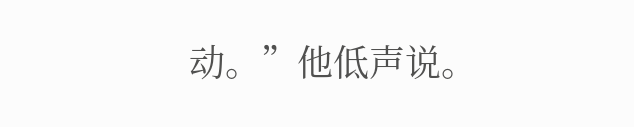动。”他低声说。